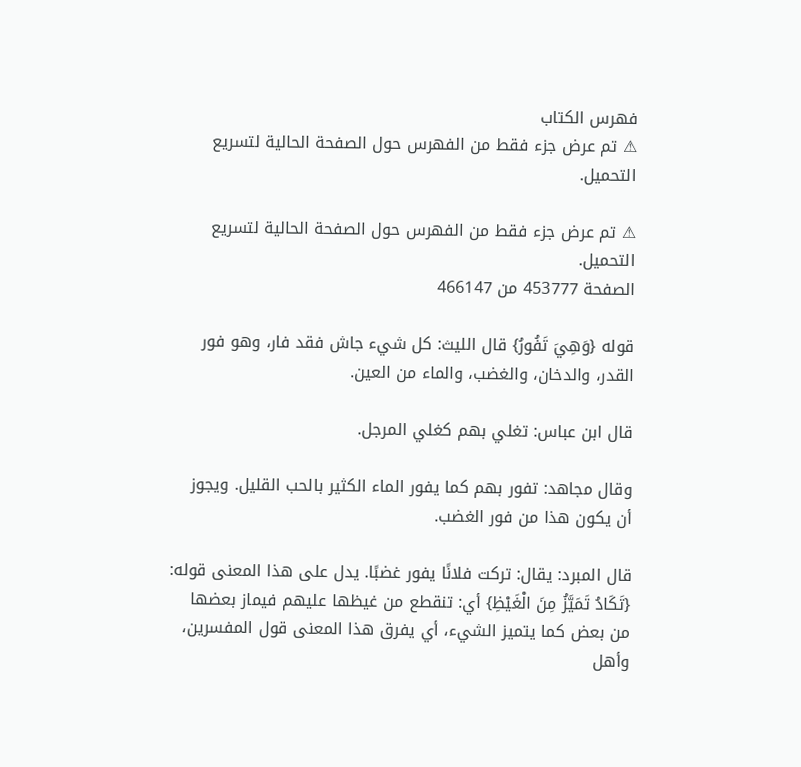فهرس الكتاب
⚠ تم عرض جزء فقط من الفهرس حول الصفحة الحالية لتسريع التحميل.

⚠ تم عرض جزء فقط من الفهرس حول الصفحة الحالية لتسريع التحميل.
الصفحة 453777 من 466147

قوله {وَهِيَ تَفُورُ} قال الليث: كل شيء جاش فقد فار، وهو فور القدر، والدخان، والغضب، والماء من العين.

قال ابن عباس: تغلي بهم كغلي المرجل.

وقال مجاهد: تفور بهم كما يفور الماء الكثير بالحب القليل. ويجوز أن يكون هذا من فور الغضب.

قال المبرد: يقال: تركت فلانًا يفور غضبًا. يدل على هذا المعنى قوله: {تَكَادُ تَمَيَّزُ مِنَ الْغَيْظِ} أي: تنقطع من غيظها عليهم فيماز بعضها من بعض كما يتميز الشيء، أي يفرق هذا المعنى قول المفسرين، وأهل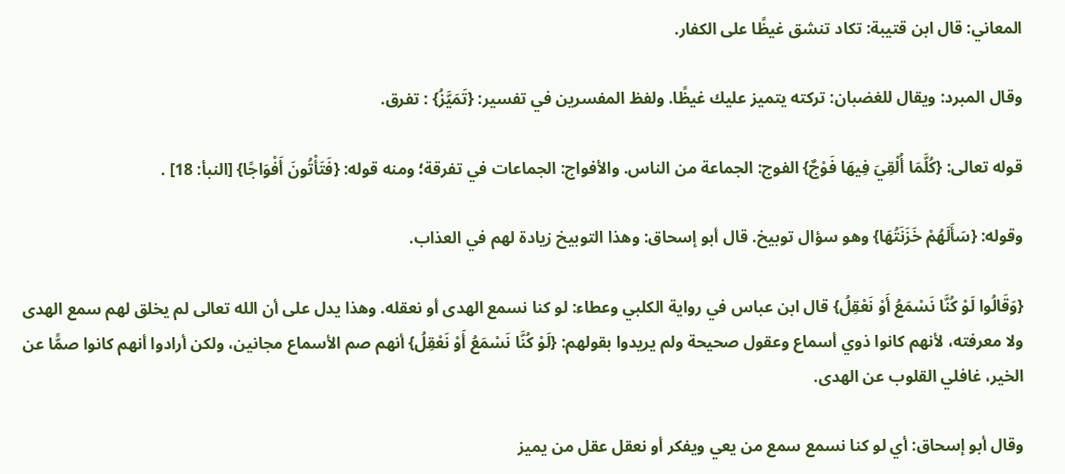المعاني: قال ابن قتيبة: تكاد تنشق غيظًا على الكفار.

وقال المبرد: ويقال للغضبان: تركته يتميز عليك غيظًا. ولفظ المفسرين في تفسير: {تَمَيَّزُ} : تفرق.

قوله تعالى: {كُلَّمَا أُلْقِيَ فِيهَا فَوْجٌ} الفوج: الجماعة من الناس. والأفواج: الجماعات في تفرقة؛ ومنه قوله: {فَتَأْتُونَ أَفْوَاجًا} [النبأ: 18] .

وقوله: {سَأَلَهُمْ خَزَنَتُهَا} وهو سؤال توبيخ. قال أبو إسحاق: وهذا التوبيخ زيادة لهم في العذاب.

{وَقَالُوا لَوْ كُنَّا نَسْمَعُ أَوْ نَعْقِلُ} قال ابن عباس في رواية الكلبي وعطاء: لو كنا نسمع الهدى أو نعقله. وهذا يدل على أن الله تعالى لم يخلق لهم سمع الهدى ولا معرفته، لأنهم كانوا ذوي أسماع وعقول صحيحة ولم يريدوا بقولهم: {لَوْ كُنَّا نَسْمَعُ أَوْ نَعْقِلُ} أنهم صم الأسماع مجانين، ولكن أرادوا أنهم كانوا صمًّا عن الخير، غافلي القلوب عن الهدى.

وقال أبو إسحاق: أي لو كنا نسمع سمع من يعي ويفكر أو نعقل عقل من يميز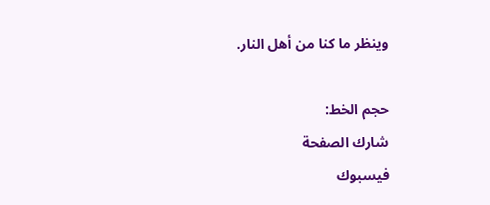وينظر ما كنا من أهل النار.

حجم الخط:
شارك الصفحة
فيسبوك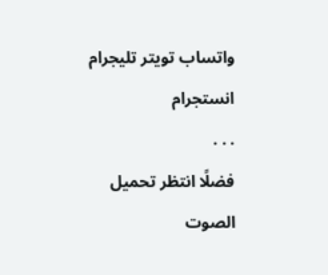واتساب تويتر تليجرام انستجرام
. . .
فضلًا انتظر تحميل الصوت